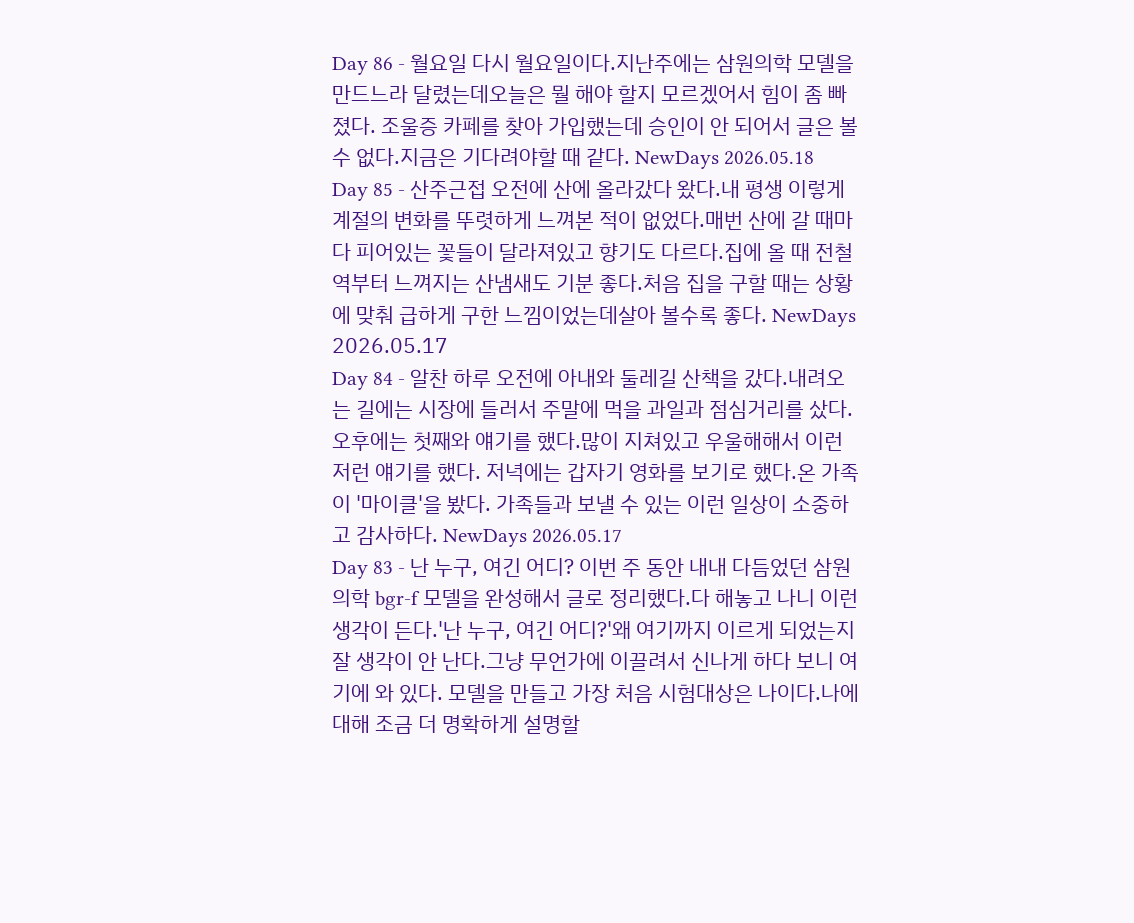Day 86 - 월요일 다시 월요일이다.지난주에는 삼원의학 모델을 만드느라 달렸는데오늘은 뭘 해야 할지 모르겠어서 힘이 좀 빠졌다. 조울증 카페를 찾아 가입했는데 승인이 안 되어서 글은 볼 수 없다.지금은 기다려야할 때 같다. NewDays 2026.05.18
Day 85 - 산주근접 오전에 산에 올라갔다 왔다.내 평생 이렇게 계절의 변화를 뚜렷하게 느껴본 적이 없었다.매번 산에 갈 때마다 피어있는 꽃들이 달라져있고 향기도 다르다.집에 올 때 전철역부터 느껴지는 산냄새도 기분 좋다.처음 집을 구할 때는 상황에 맞춰 급하게 구한 느낌이었는데살아 볼수록 좋다. NewDays 2026.05.17
Day 84 - 알찬 하루 오전에 아내와 둘레길 산책을 갔다.내려오는 길에는 시장에 들러서 주말에 먹을 과일과 점심거리를 샀다. 오후에는 첫째와 얘기를 했다.많이 지쳐있고 우울해해서 이런저런 얘기를 했다. 저녁에는 갑자기 영화를 보기로 했다.온 가족이 '마이클'을 봤다. 가족들과 보낼 수 있는 이런 일상이 소중하고 감사하다. NewDays 2026.05.17
Day 83 - 난 누구, 여긴 어디? 이번 주 동안 내내 다듬었던 삼원의학 bgr-f 모델을 완성해서 글로 정리했다.다 해놓고 나니 이런 생각이 든다.'난 누구, 여긴 어디?'왜 여기까지 이르게 되었는지 잘 생각이 안 난다.그냥 무언가에 이끌려서 신나게 하다 보니 여기에 와 있다. 모델을 만들고 가장 처음 시험대상은 나이다.나에 대해 조금 더 명확하게 설명할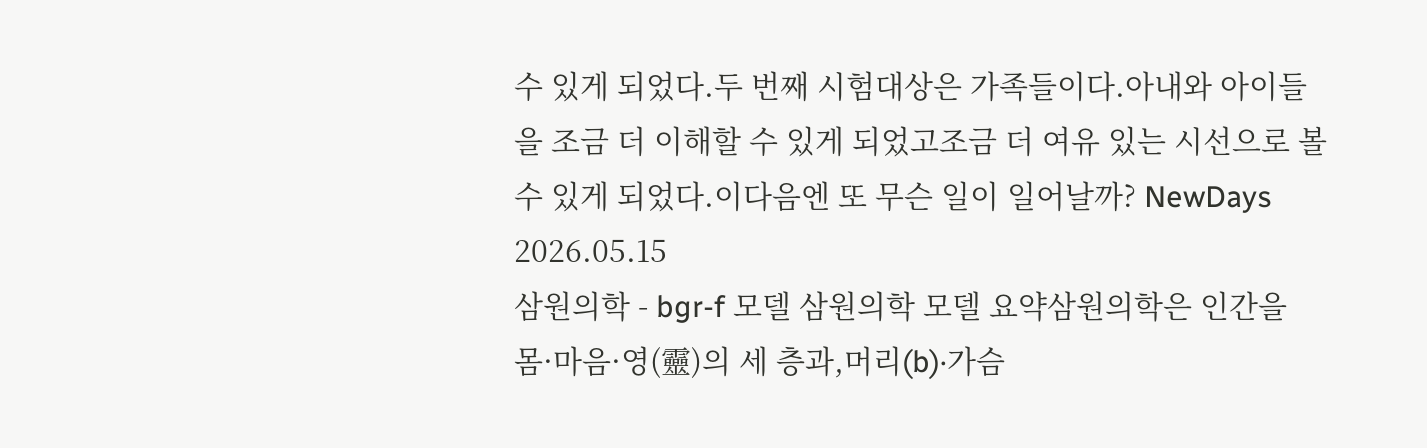수 있게 되었다.두 번째 시험대상은 가족들이다.아내와 아이들을 조금 더 이해할 수 있게 되었고조금 더 여유 있는 시선으로 볼 수 있게 되었다.이다음엔 또 무슨 일이 일어날까? NewDays 2026.05.15
삼원의학 - bgr-f 모델 삼원의학 모델 요약삼원의학은 인간을 몸·마음·영(靈)의 세 층과,머리(b)·가슴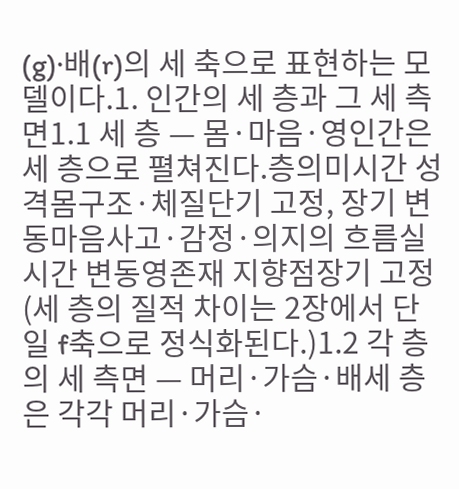(g)·배(r)의 세 축으로 표현하는 모델이다.1. 인간의 세 층과 그 세 측면1.1 세 층 — 몸·마음·영인간은 세 층으로 펼쳐진다.층의미시간 성격몸구조·체질단기 고정, 장기 변동마음사고·감정·의지의 흐름실시간 변동영존재 지향점장기 고정(세 층의 질적 차이는 2장에서 단일 f축으로 정식화된다.)1.2 각 층의 세 측면 — 머리·가슴·배세 층은 각각 머리·가슴·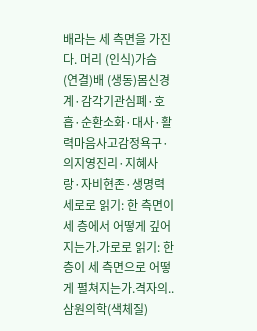배라는 세 측면을 가진다. 머리 (인식)가슴 (연결)배 (생동)몸신경계·감각기관심폐·호흡·순환소화·대사·활력마음사고감정욕구·의지영진리·지혜사랑·자비현존·생명력세로로 읽기: 한 측면이 세 층에서 어떻게 깊어지는가.가로로 읽기: 한 층이 세 측면으로 어떻게 펼쳐지는가.격자의.. 삼원의학(색체질)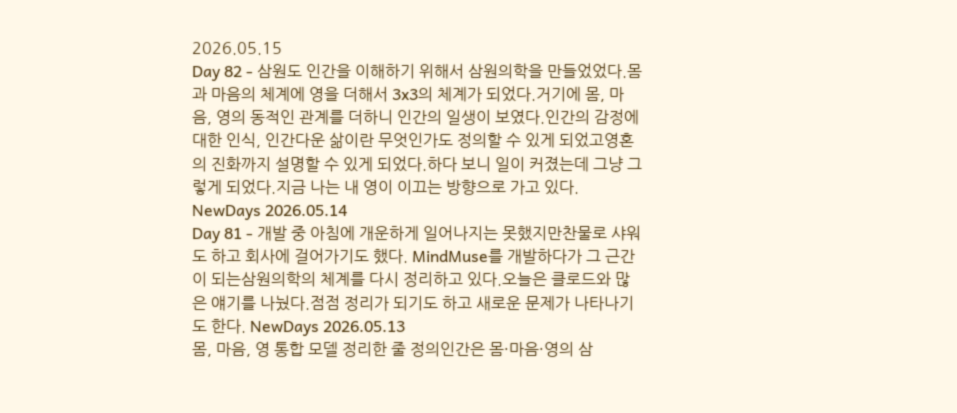2026.05.15
Day 82 - 삼원도 인간을 이해하기 위해서 삼원의학을 만들었었다.몸과 마음의 체계에 영을 더해서 3x3의 체계가 되었다.거기에 몸, 마음, 영의 동적인 관계를 더하니 인간의 일생이 보였다.인간의 감정에 대한 인식, 인간다운 삶이란 무엇인가도 정의할 수 있게 되었고영혼의 진화까지 설명할 수 있게 되었다.하다 보니 일이 커졌는데 그냥 그렇게 되었다.지금 나는 내 영이 이끄는 방향으로 가고 있다. NewDays 2026.05.14
Day 81 - 개발 중 아침에 개운하게 일어나지는 못했지만찬물로 샤워도 하고 회사에 걸어가기도 했다. MindMuse를 개발하다가 그 근간이 되는삼원의학의 체계를 다시 정리하고 있다.오늘은 클로드와 많은 얘기를 나눴다.점점 정리가 되기도 하고 새로운 문제가 나타나기도 한다. NewDays 2026.05.13
몸, 마음, 영 통합 모델 정리한 줄 정의인간은 몸·마음·영의 삼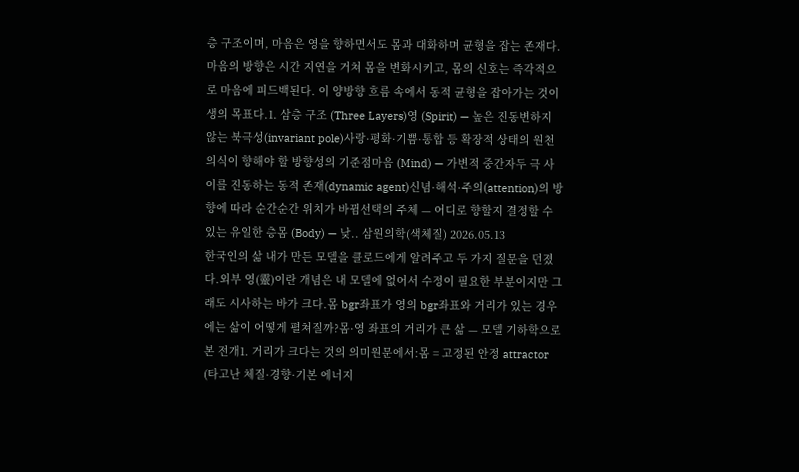층 구조이며, 마음은 영을 향하면서도 몸과 대화하며 균형을 잡는 존재다. 마음의 방향은 시간 지연을 거쳐 몸을 변화시키고, 몸의 신호는 즉각적으로 마음에 피드백된다. 이 양방향 흐름 속에서 동적 균형을 잡아가는 것이 생의 목표다.1. 삼층 구조 (Three Layers)영 (Spirit) — 높은 진동변하지 않는 북극성(invariant pole)사랑·평화·기쁨·통합 등 확장적 상태의 원천의식이 향해야 할 방향성의 기준점마음 (Mind) — 가변적 중간자두 극 사이를 진동하는 동적 존재(dynamic agent)신념·해석·주의(attention)의 방향에 따라 순간순간 위치가 바뀜선택의 주체 — 어디로 향할지 결정할 수 있는 유일한 층몸 (Body) — 낮.. 삼원의학(색체질) 2026.05.13
한국인의 삶 내가 만든 모델을 클로드에게 알려주고 두 가지 질문을 던졌다.외부 영(靈)이란 개념은 내 모델에 없어서 수정이 필요한 부분이지만 그래도 시사하는 바가 크다.몸 bgr좌표가 영의 bgr좌표와 거리가 있는 경우에는 삶이 어떻게 펼쳐질까?몸·영 좌표의 거리가 큰 삶 — 모델 기하학으로 본 전개1. 거리가 크다는 것의 의미원문에서:몸 = 고정된 안정 attractor (타고난 체질·경향·기본 에너지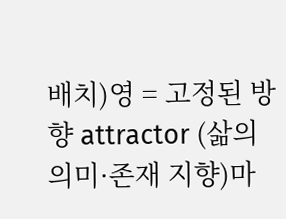배치)영 = 고정된 방향 attractor (삶의 의미·존재 지향)마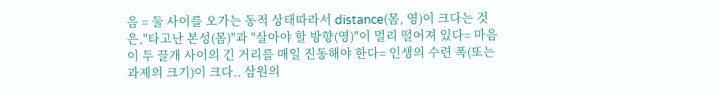음 = 둘 사이를 오가는 동적 상태따라서 distance(몸, 영)이 크다는 것은,"타고난 본성(몸)"과 "살아야 할 방향(영)"이 멀리 떨어져 있다= 마음이 두 끌개 사이의 긴 거리를 매일 진동해야 한다= 인생의 수련 폭(또는 과제의 크기)이 크다.. 삼원의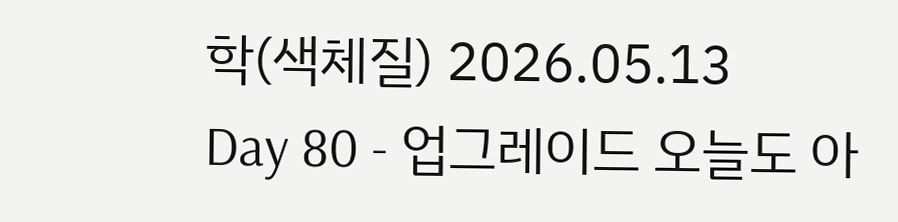학(색체질) 2026.05.13
Day 80 - 업그레이드 오늘도 아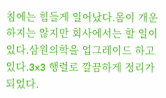침에는 힘들게 일어났다.몸이 개운하지는 않지만 회사에서는 할 일이 있다.삼원의학을 업그레이드 하고 있다.3x3 행렬로 깔끔하게 정리가 되었다.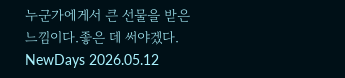누군가에게서 큰 선물을 받은 느낌이다.좋은 데 써야겠다. NewDays 2026.05.12